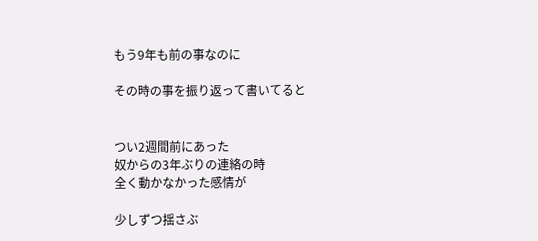もう9年も前の事なのに

その時の事を振り返って書いてると


つい2週間前にあった
奴からの3年ぶりの連絡の時
全く動かなかった感情が

少しずつ揺さぶ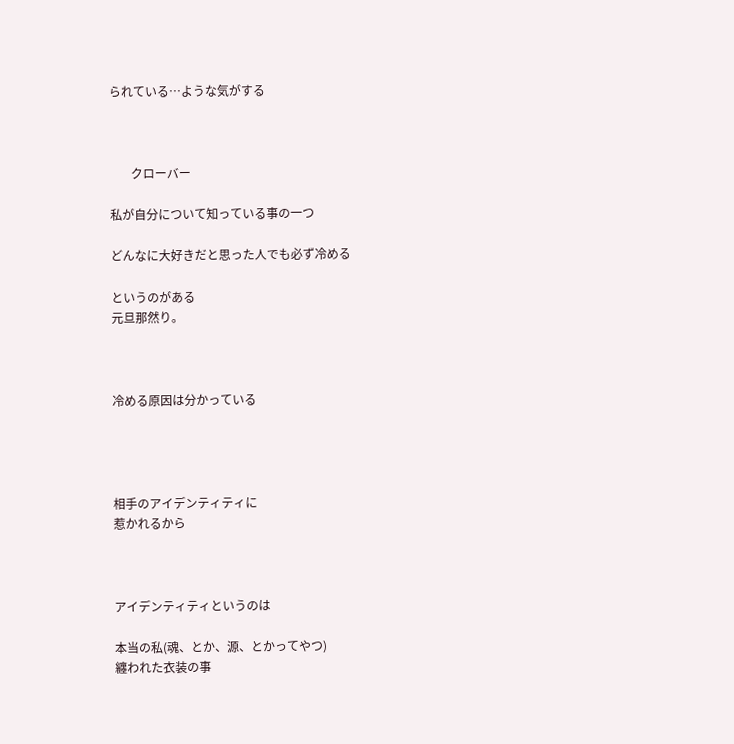られている…ような気がする



       クローバー

私が自分について知っている事の一つ

どんなに大好きだと思った人でも必ず冷める

というのがある
元旦那然り。



冷める原因は分かっている




相手のアイデンティティに
惹かれるから



アイデンティティというのは

本当の私(魂、とか、源、とかってやつ)
纏われた衣装の事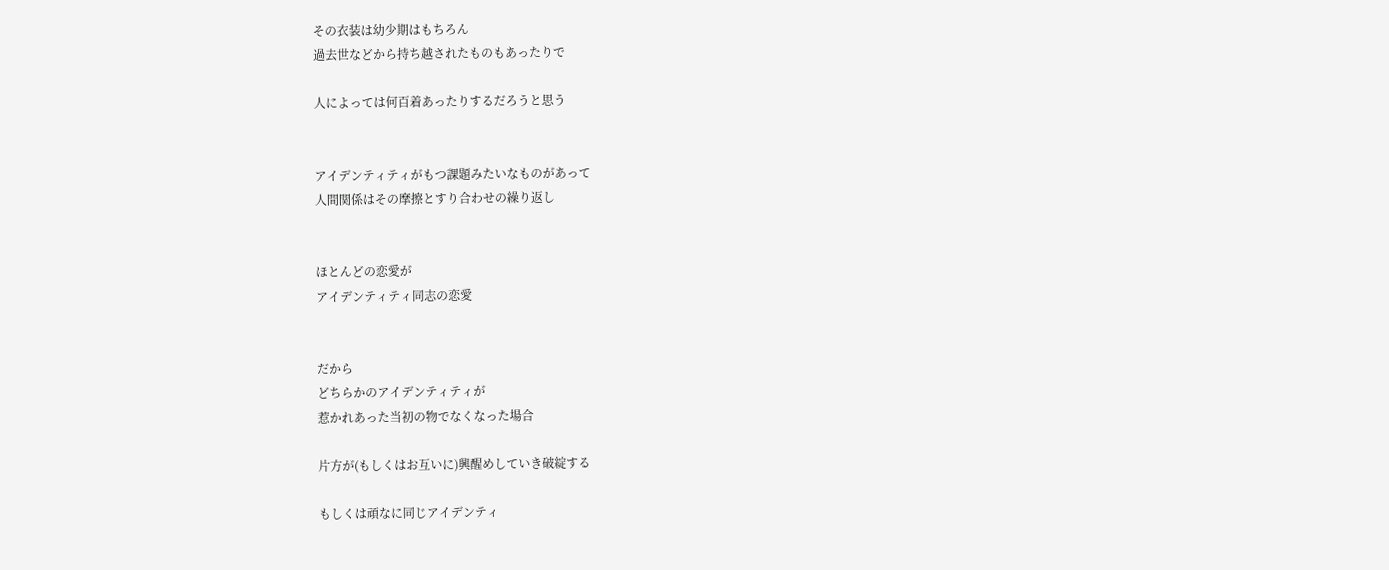その衣装は幼少期はもちろん
過去世などから持ち越されたものもあったりで

人によっては何百着あったりするだろうと思う


アイデンティティがもつ課題みたいなものがあって
人間関係はその摩擦とすり合わせの繰り返し


ほとんどの恋愛が
アイデンティティ同志の恋愛


だから
どちらかのアイデンティティが
惹かれあった当初の物でなくなった場合

片方が(もしくはお互いに)興醒めしていき破綻する

もしくは頑なに同じアイデンティ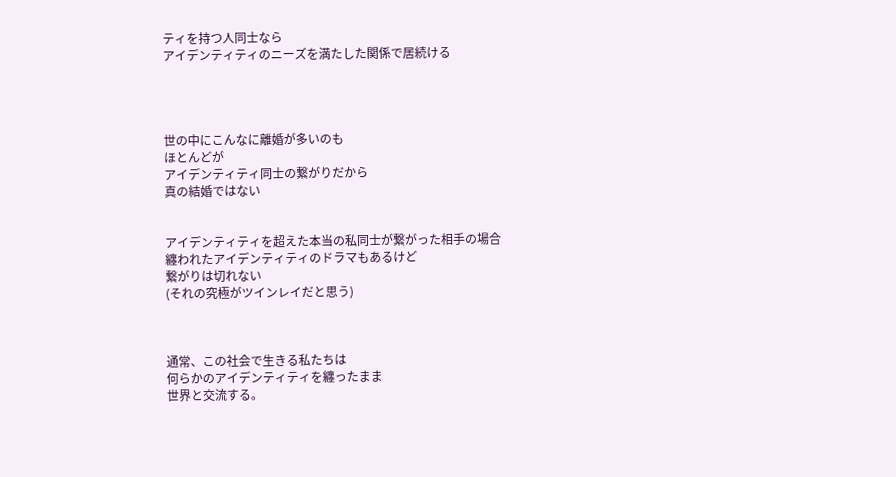ティを持つ人同士なら
アイデンティティのニーズを満たした関係で居続ける




世の中にこんなに離婚が多いのも
ほとんどが
アイデンティティ同士の繋がりだから
真の結婚ではない


アイデンティティを超えた本当の私同士が繋がった相手の場合
纏われたアイデンティティのドラマもあるけど
繋がりは切れない
(それの究極がツインレイだと思う)



通常、この社会で生きる私たちは
何らかのアイデンティティを纏ったまま
世界と交流する。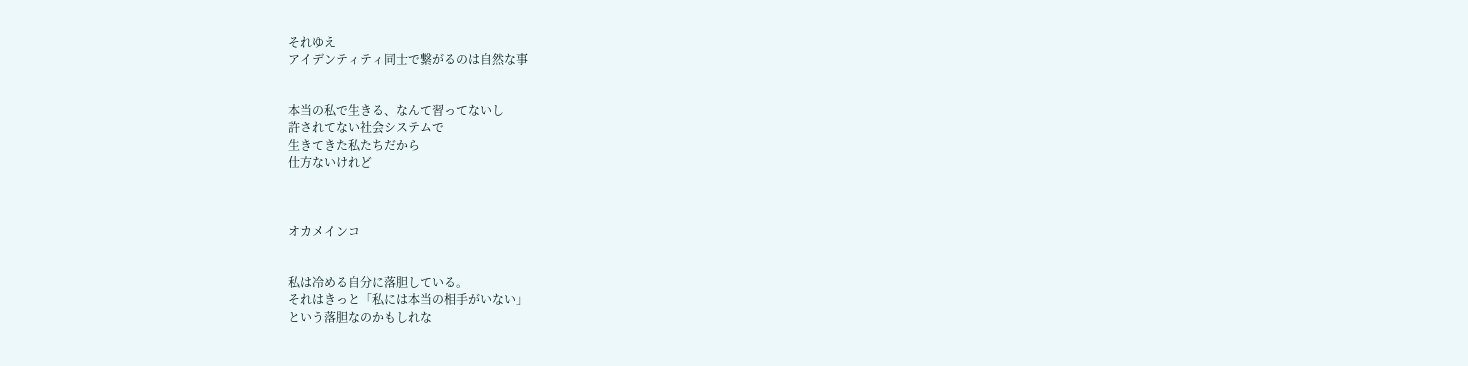それゆえ
アイデンティティ同士で繋がるのは自然な事


本当の私で生きる、なんて習ってないし
許されてない社会システムで
生きてきた私たちだから
仕方ないけれど



オカメインコ


私は冷める自分に落胆している。
それはきっと「私には本当の相手がいない」
という落胆なのかもしれな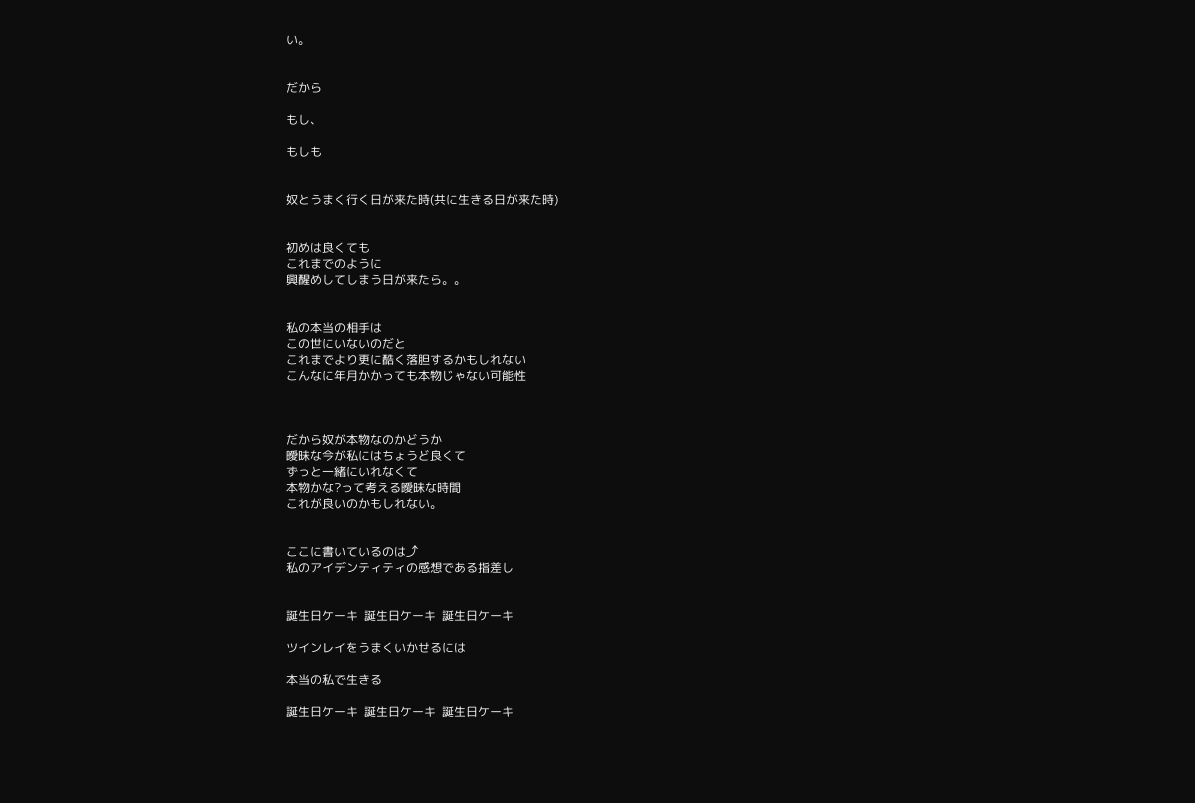い。


だから

もし、

もしも


奴とうまく行く日が来た時(共に生きる日が来た時)


初めは良くても
これまでのように
興醒めしてしまう日が来たら。。


私の本当の相手は
この世にいないのだと
これまでより更に酷く落胆するかもしれない
こんなに年月かかっても本物じゃない可能性



だから奴が本物なのかどうか
曖昧な今が私にはちょうど良くて
ずっと一緒にいれなくて
本物かな?って考える曖昧な時間
これが良いのかもしれない。


ここに書いているのは⤴
私のアイデンティティの感想である指差し


誕生日ケーキ  誕生日ケーキ  誕生日ケーキ

ツインレイをうまくいかせるには

本当の私で生きる

誕生日ケーキ  誕生日ケーキ  誕生日ケーキ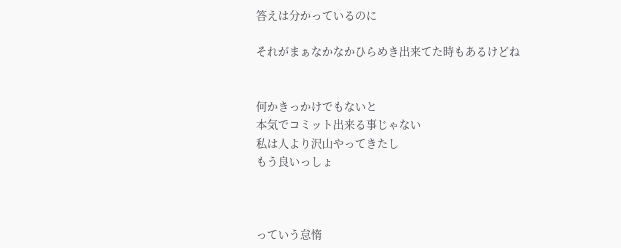答えは分かっているのに

それがまぁなかなかひらめき出来てた時もあるけどね


何かきっかけでもないと
本気でコミット出来る事じゃない
私は人より沢山やってきたし
もう良いっしょ



っていう怠惰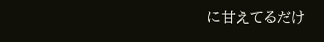に甘えてるだけ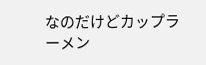なのだけどカップラーメン